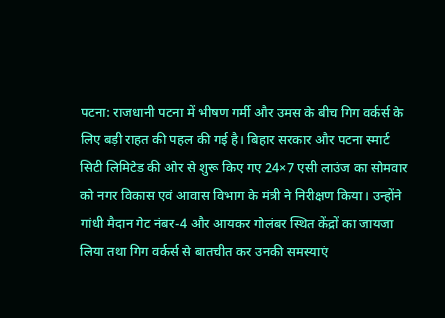पटना: राजधानी पटना में भीषण गर्मी और उमस के बीच गिग वर्कर्स के लिए बड़ी राहत की पहल की गई है। बिहार सरकार और पटना स्मार्ट सिटी लिमिटेड की ओर से शुरू किए गए 24×7 एसी लाउंज का सोमवार को नगर विकास एवं आवास विभाग के मंत्री ने निरीक्षण किया। उन्होंने गांधी मैदान गेट नंबर-4 और आयकर गोलंबर स्थित केंद्रों का जायजा लिया तथा गिग वर्कर्स से बातचीत कर उनकी समस्याएं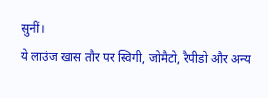सुनीं।
ये लाउंज खास तौर पर स्विगी, जोमैटो, रैपीडो और अन्य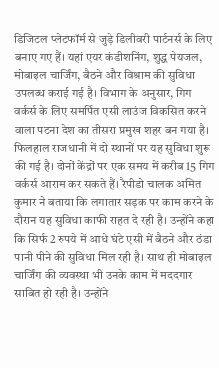डिजिटल प्लेटफॉर्म से जुड़े डिलीवरी पार्टनर्स के लिए बनाए गए हैं। यहां एयर कंडीशनिंग, शुद्ध पेयजल, मोबाइल चार्जिंग, बैठने और विश्राम की सुविधा उपलब्ध कराई गई है। विभाग के अनुसार, गिग वर्कर्स के लिए समर्पित एसी लाउंज विकसित करने वाला पटना देश का तीसरा प्रमुख शहर बन गया है।
फिलहाल राजधानी में दो स्थानों पर यह सुविधा शुरू की गई है। दोनों केंद्रों पर एक समय में करीब 15 गिग वर्कर्स आराम कर सकते हैं। रैपीडो चालक अमित कुमार ने बताया कि लगातार सड़क पर काम करने के दौरान यह सुविधा काफी राहत दे रही है। उन्होंने कहा कि सिर्फ 2 रुपये में आधे घंटे एसी में बैठने और ठंडा पानी पीने की सुविधा मिल रही है। साथ ही मोबाइल चार्जिंग की व्यवस्था भी उनके काम में मददगार साबित हो रही है। उन्होंने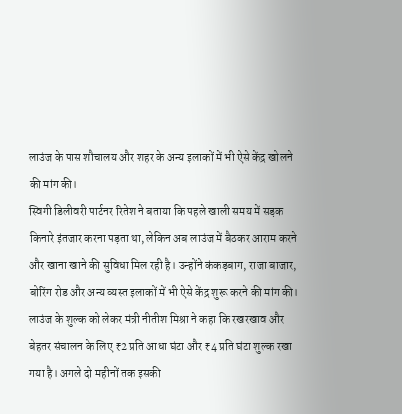लाउंज के पास शौचालय और शहर के अन्य इलाकों में भी ऐसे केंद्र खोलने की मांग की।
स्विगी डिलीवरी पार्टनर रितेश ने बताया कि पहले खाली समय में सड़क किनारे इंतजार करना पड़ता था, लेकिन अब लाउंज में बैठकर आराम करने और खाना खाने की सुविधा मिल रही है। उन्होंने कंकड़बाग, राजा बाजार, बोरिंग रोड और अन्य व्यस्त इलाकों में भी ऐसे केंद्र शुरू करने की मांग की।
लाउंज के शुल्क को लेकर मंत्री नीतीश मिश्रा ने कहा कि रखरखाव और बेहतर संचालन के लिए ₹2 प्रति आधा घंटा और ₹4 प्रति घंटा शुल्क रखा गया है। अगले दो महीनों तक इसकी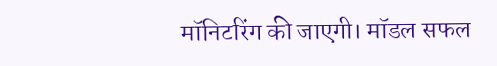मॉनिटरिंग की जाएगी। मॉडल सफल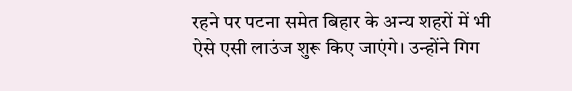रहने पर पटना समेत बिहार के अन्य शहरों में भी ऐसे एसी लाउंज शुरू किए जाएंगे। उन्होंने गिग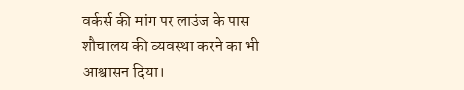वर्कर्स की मांग पर लाउंज के पास शौचालय की व्यवस्था करने का भी आश्वासन दिया।